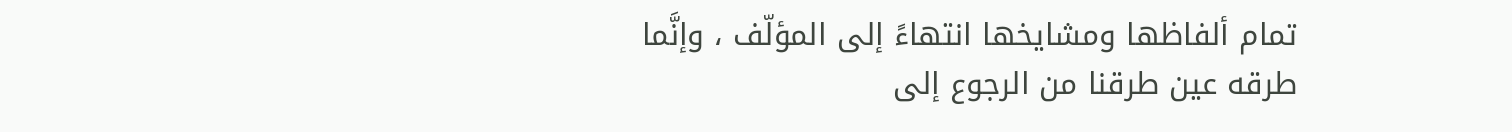تمام ألفاظها ومشايخها انتهاءً إلى المؤلّف ، وإنَّما طرقه عين طرقنا من الرجوع إلى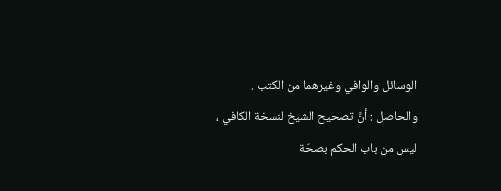الوسائل والوافي وغيرهما من الكتب .
والحاصل : أنَّ تصحيح الشيخ لنسخة الكافي ، ليس من باب الحكم بصحّة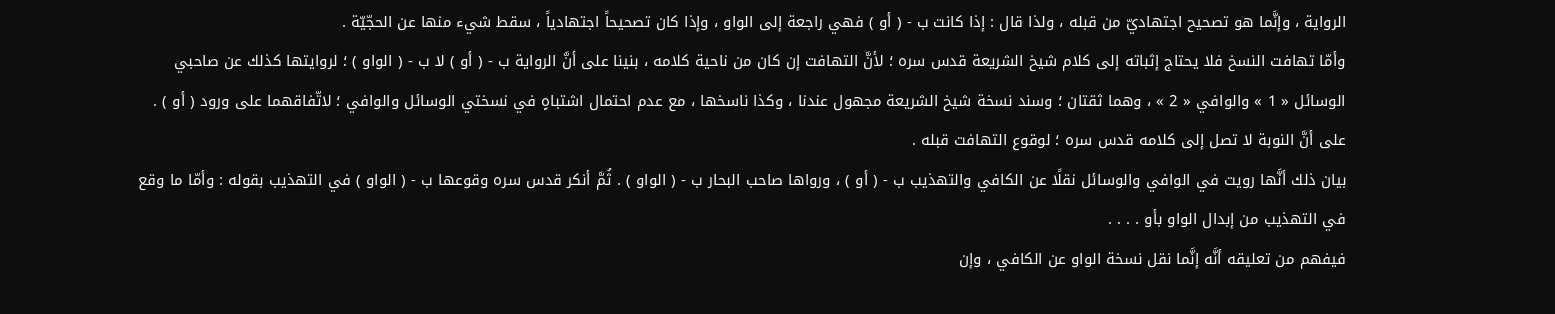الرواية ، وإنَّما هو تصحيح اجتهاديّ من قبله ، ولذا قال : إذا كانت ب - ( أو ) فهي راجعة إلى الواو ، وإذا كان تصحيحاً اجتهادياً ، سقط شيء منها عن الحجّيّة .
وأمّا تهافت النسخ فلا يحتاج إثباته إلى كلام شيخ الشريعة قدس سره ؛ لأنَّ التهافت إن كان من ناحية كلامه ، بنينا على أنَّ الرواية ب - ( أو ) لا ب - ( الواو ) ؛ لروايتها كذلك عن صاحبي الوسائل « 1 » والوافي « 2 » ، وهما ثقتان ؛ وسند نسخة شيخ الشريعة مجهول عندنا ، وكذا ناسخها ، مع عدم احتمال اشتباهٍ في نسختي الوسائل والوافي ؛ لاتّفاقهما على ورود ( أو ) .
على أنَّ النوبة لا تصل إلى كلامه قدس سره ؛ لوقوع التهافت قبله .
بيان ذلك أنَّها رويت في الوافي والوسائل نقلًا عن الكافي والتهذيب ب - ( أو ) ، ورواها صاحب البحار ب - ( الواو ) . ثُمَّ أنكر قدس سره وقوعها ب - ( الواو ) في التهذيب بقوله : وأمّا ما وقع في التهذيب من إبدال الواو بأو . . . .
فيفهم من تعليقه أنَّه إنَّما نقل نسخة الواو عن الكافي ، وإن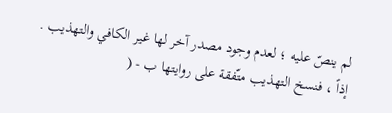لم ينصّ عليه ؛ لعدم وجود مصدر آخر لها غير الكافي والتهذيب .
إذاً ، فنسخ التهذيب متّفقة على روايتها ب - (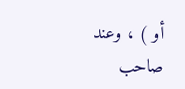أو ) ، وعند صاحب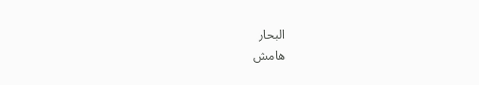البحار
هامش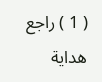( 1 ) راجع هداية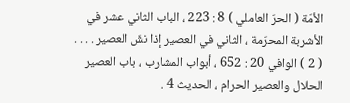الأمّة ( الحرّ العاملي ) 8 : 223 ، الباب الثاني عشر في الأشربة المحرّمة ، الثاني في العصير إذا نشّ العصير . . . .
( 2 ) الوافي 20 : 652 ، أبواب المشارب ، باب العصير الحلال والعصير الحرام ، الحديث 4 .